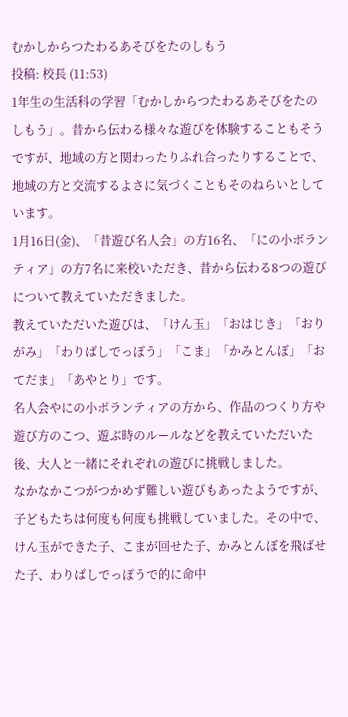むかしからつたわるあそびをたのしもう
投稿: 校長 (11:53)
1年生の生活科の学習「むかしからつたわるあそびをたのしもう」。昔から伝わる様々な遊びを体験することもそうですが、地域の方と関わったりふれ合ったりすることで、地域の方と交流するよさに気づくこともそのねらいとしています。
1月16日(金)、「昔遊び名人会」の方16名、「にの小ボランティア」の方7名に来校いただき、昔から伝わる8つの遊びについて教えていただきました。
教えていただいた遊びは、「けん玉」「おはじき」「おりがみ」「わりばしでっぽう」「こま」「かみとんぼ」「おてだま」「あやとり」です。
名人会やにの小ボランティアの方から、作品のつくり方や遊び方のこつ、遊ぶ時のルールなどを教えていただいた後、大人と一緒にそれぞれの遊びに挑戦しました。
なかなかこつがつかめず難しい遊びもあったようですが、子どもたちは何度も何度も挑戦していました。その中で、けん玉ができた子、こまが回せた子、かみとんぼを飛ばせた子、わりばしでっぽうで的に命中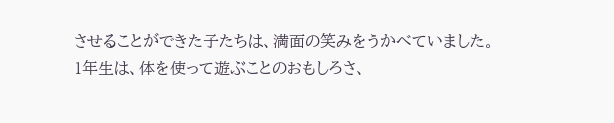させることができた子たちは、満面の笑みをうかべていました。
1年生は、体を使って遊ぶことのおもしろさ、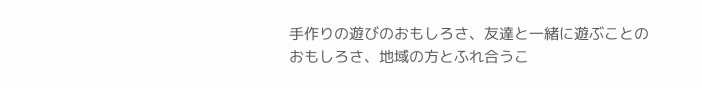手作りの遊びのおもしろさ、友達と一緒に遊ぶことのおもしろさ、地域の方とふれ合うこ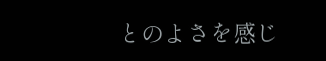とのよさを感じ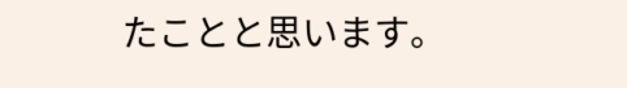たことと思います。